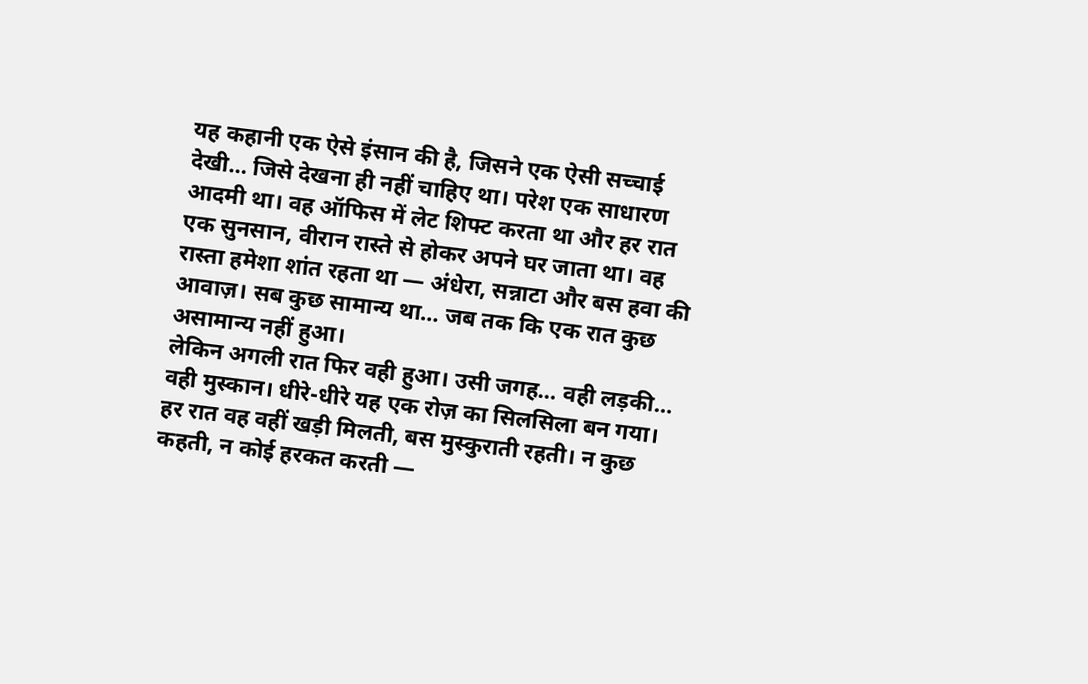यह कहानी एक ऐसे इंसान की है, जिसने एक ऐसी सच्चाई देखी… जिसे देखना ही नहीं चाहिए था। परेश एक साधारण आदमी था। वह ऑफिस में लेट शिफ्ट करता था और हर रात एक सुनसान, वीरान रास्ते से होकर अपने घर जाता था। वह रास्ता हमेशा शांत रहता था — अंधेरा, सन्नाटा और बस हवा की आवाज़। सब कुछ सामान्य था… जब तक कि एक रात कुछ असामान्य नहीं हुआ।
लेकिन अगली रात फिर वही हुआ। उसी जगह… वही लड़की… वही मुस्कान। धीरे-धीरे यह एक रोज़ का सिलसिला बन गया। हर रात वह वहीं खड़ी मिलती, बस मुस्कुराती रहती। न कुछ कहती, न कोई हरकत करती —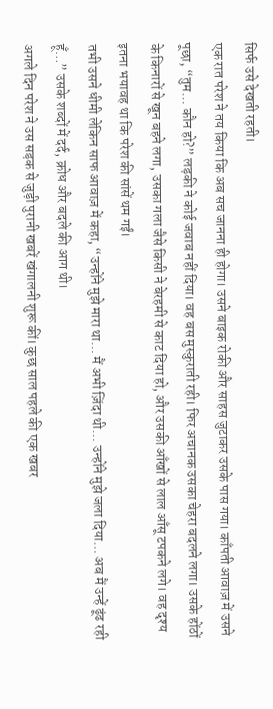सिर्फ उसे देखती रहती।
एक रात परेश ने तय किया कि अब सच जानना ही होगा। उसने बाइक रोकी और साहस जुटाकर उसके पास गया। काँपती आवाज़ में उसने पूछा, “तुम… कौन हो?” लड़की ने कोई जवाब नहीं दिया। वह बस मुस्कुराती रही। फिर अचानक उसका चेहरा बदलने लगा। उसके होंठों के किनारों से खून बहने लगा, उसका गला जैसे किसी ने बेरहमी से काट दिया हो, और उसकी आँखों से लाल आँसू टपकने लगे। वह दृश्य इतना भयावह था कि परेश की सांसें थम गईं।
तभी उसने धीमी लेकिन साफ आवाज़ में कहा, “उन्होंने मुझे मारा था… मैं अभी ज़िंदा थी… उन्होंने मुझे जला दिया… अब मैं उन्हें ढूंढ रही हूँ…” उसके शब्दों में दर्द, क्रोध और बदले की आग थी।
अगले दिन परेश ने उस सड़क से जुड़ी पुरानी खबरें खंगालनी शुरू कीं। कुछ साल पहले की एक खबर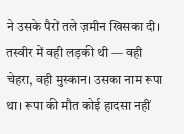ने उसके पैरों तले ज़मीन खिसका दी। तस्वीर में वही लड़की थी — वही चेहरा, वही मुस्कान। उसका नाम रूपा था। रूपा की मौत कोई हादसा नहीं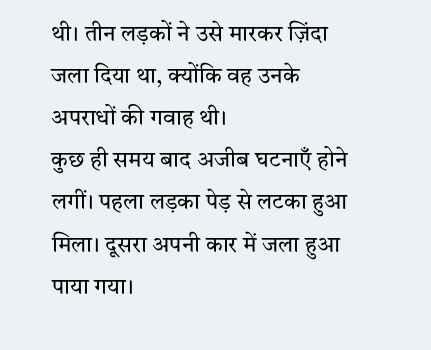थी। तीन लड़कों ने उसे मारकर ज़िंदा जला दिया था, क्योंकि वह उनके अपराधों की गवाह थी।
कुछ ही समय बाद अजीब घटनाएँ होने लगीं। पहला लड़का पेड़ से लटका हुआ मिला। दूसरा अपनी कार में जला हुआ पाया गया।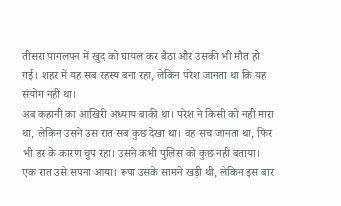तीसरा पागलपन में खुद को घायल कर बैठा और उसकी भी मौत हो गई। शहर में यह सब रहस्य बना रहा, लेकिन परेश जानता था कि यह संयोग नहीं था।
अब कहानी का आखिरी अध्याय बाकी था। परेश ने किसी को नहीं मारा था, लेकिन उसने उस रात सब कुछ देखा था। वह सच जानता था, फिर भी डर के कारण चुप रहा। उसने कभी पुलिस को कुछ नहीं बताया।
एक रात उसे सपना आया। रूपा उसके सामने खड़ी थी, लेकिन इस बार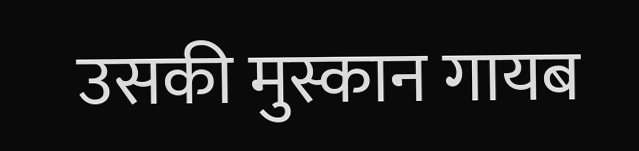उसकी मुस्कान गायब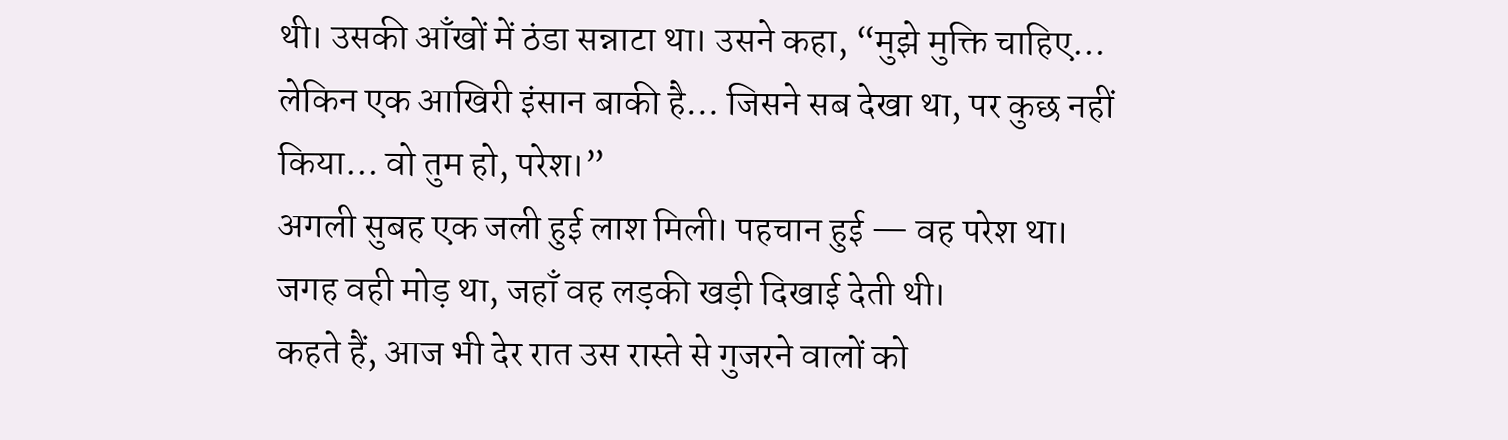थी। उसकी आँखों में ठंडा सन्नाटा था। उसने कहा, “मुझे मुक्ति चाहिए… लेकिन एक आखिरी इंसान बाकी है… जिसने सब देखा था, पर कुछ नहीं किया… वो तुम हो, परेश।”
अगली सुबह एक जली हुई लाश मिली। पहचान हुई — वह परेश था। जगह वही मोड़ था, जहाँ वह लड़की खड़ी दिखाई देती थी।
कहते हैं, आज भी देर रात उस रास्ते से गुजरने वालों को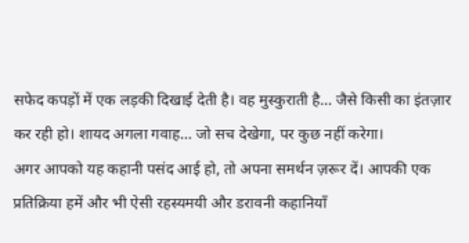सफेद कपड़ों में एक लड़की दिखाई देती है। वह मुस्कुराती है… जैसे किसी का इंतज़ार कर रही हो। शायद अगला गवाह… जो सच देखेगा, पर कुछ नहीं करेगा।
अगर आपको यह कहानी पसंद आई हो, तो अपना समर्थन ज़रूर दें। आपकी एक प्रतिक्रिया हमें और भी ऐसी रहस्यमयी और डरावनी कहानियाँ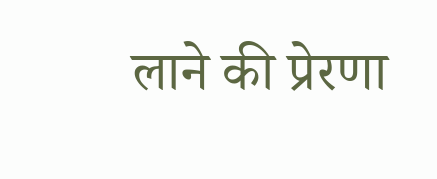लाने की प्रेरणा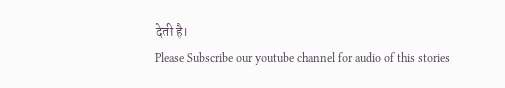देती है।
Please Subscribe our youtube channel for audio of this stories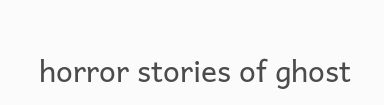horror stories of ghost